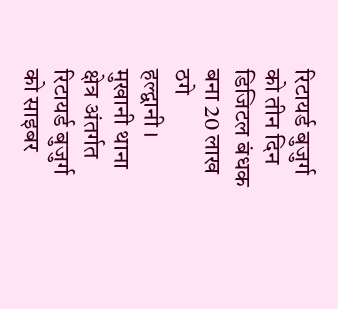रिटायर्ड बुजुर्ग को तीन दिन डिजिटल बंधक बना 20 लाख ठगे
हल्द्वानी । मुखानी थाना क्षेत्र अंतर्गत रिटायर्ड बुजुर्ग को साइबर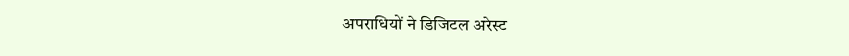अपराधियों ने डिजिटल अरेस्ट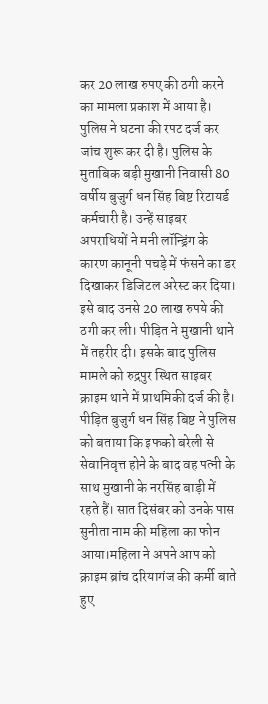कर 20 लाख रुपए की ठगी करने का मामला प्रकाश में आया है। पुलिस ने घटना की रपट दर्ज कर जांच शुरू कर दी है। पुलिस के मुताबिक बड़ी मुखानी निवासी 80 वर्षीय बुजुर्ग धन सिंह बिष्ट रिटायर्ड कर्मचारी है। उन्हें साइबर अपराधियों ने मनी लॉन्ड्रिंग के कारण कानूनी पचड़े में फंसने का डर दिखाकर डिजिटल अरेस्ट कर दिया। इसे बाद उनसे 20 लाख रुपये की ठगी कर ली। पीड़ित ने मुखानी थाने में तहरीर दी। इसके बाद पुलिस मामले को रुद्रपुर स्थित साइबर क्राइम थाने में प्राथमिकी दर्ज की है। पीड़ित बुजुर्ग धन सिंह बिष्ट ने पुलिस को बताया कि इफको बरेली से सेवानिवृत्त होने के बाद वह पत्नी के साथ मुखानी के नरसिंह बाड़ी में रहते हैं। सात दिसंबर को उनके पास सुनीता नाम की महिला का फोन आया।महिला ने अपने आप को क्राइम ब्रांच दरियागंज की कर्मी बाते हुए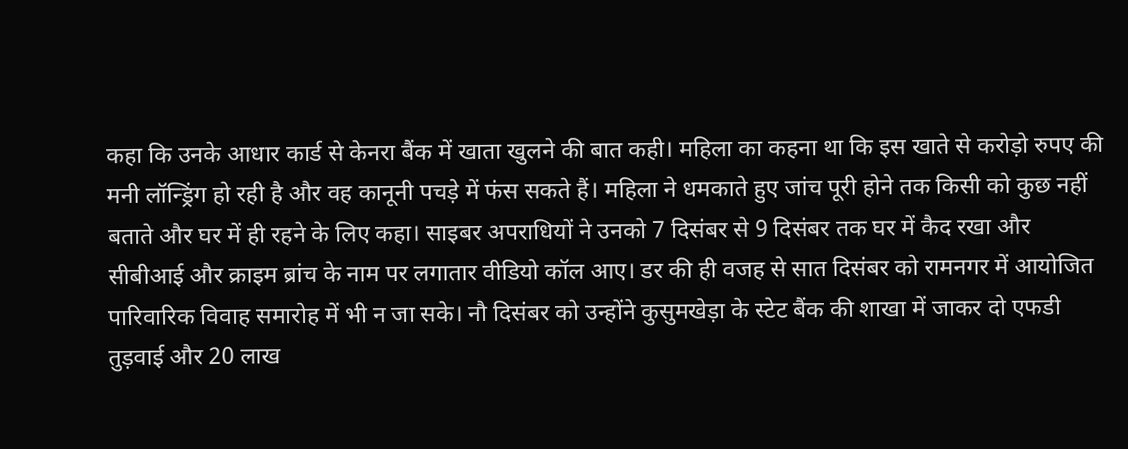कहा कि उनके आधार कार्ड से केनरा बैंक में खाता खुलने की बात कही। महिला का कहना था कि इस खाते से करोड़ो रुपए की मनी लॉन्ड्रिंग हो रही है और वह कानूनी पचड़े में फंस सकते हैं। महिला ने धमकाते हुए जांच पूरी होने तक किसी को कुछ नहीं बताते और घर में ही रहने के लिए कहा। साइबर अपराधियों ने उनको 7 दिसंबर से 9 दिसंबर तक घर में कैद रखा और सीबीआई और क्राइम ब्रांच के नाम पर लगातार वीडियो कॉल आए। डर की ही वजह से सात दिसंबर को रामनगर में आयोजित पारिवारिक विवाह समारोह में भी न जा सके। नौ दिसंबर को उन्होंने कुसुमखेड़ा के स्टेट बैंक की शाखा में जाकर दो एफडी तुड़वाई और 20 लाख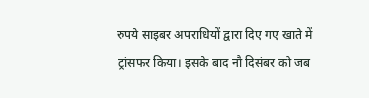रुपये साइबर अपराधियों द्वारा दिए गए खाते में ट्रांसफर किया। इसके बाद नौ दिसंबर को जब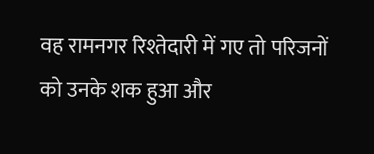वह रामनगर रिश्तेदारी में गए तो परिजनों को उनके शक हुआ और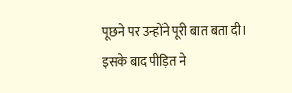पूछने पर उन्होंने पूरी बात बता दी। इसके बाद पीड़ित ने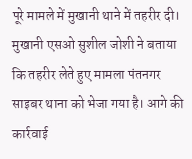पूरे मामले में मुखानी थाने में तहरीर दी। मुखानी एसओ सुशील जोशी ने बताया कि तहरीर लेते हुए मामला पंतनगर साइबर थाना को भेजा गया है। आगे की कार्रवाई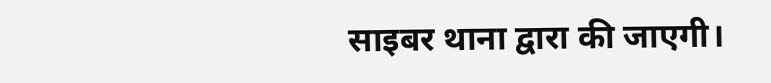साइबर थाना द्वारा की जाएगी।